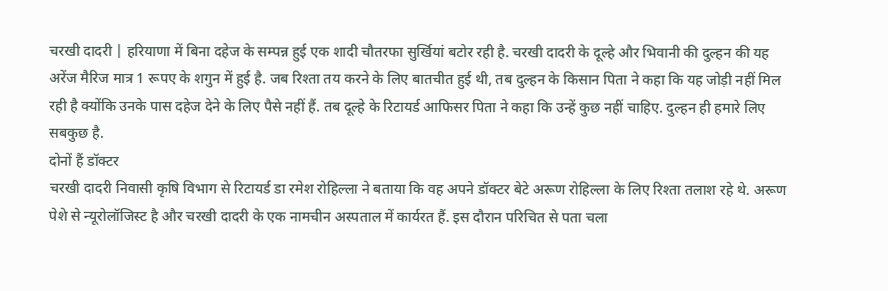चरखी दादरी | हरियाणा में बिना दहेज के सम्पन्न हुई एक शादी चौतरफा सुर्खियां बटोर रही है. चरखी दादरी के दूल्हे और भिवानी की दुल्हन की यह अरेंज मैरिज मात्र 1 रूपए के शगुन में हुई है. जब रिश्ता तय करने के लिए बातचीत हुई थी, तब दुल्हन के किसान पिता ने कहा कि यह जोड़ी नहीं मिल रही है क्योंकि उनके पास दहेज देने के लिए पैसे नहीं हैं. तब दूल्हे के रिटायर्ड आफिसर पिता ने कहा कि उन्हें कुछ नहीं चाहिए. दुल्हन ही हमारे लिए सबकुछ है.
दोनों हैं डॉक्टर
चरखी दादरी निवासी कृषि विभाग से रिटायर्ड डा रमेश रोहिल्ला ने बताया कि वह अपने डॉक्टर बेटे अरूण रोहिल्ला के लिए रिश्ता तलाश रहे थे. अरूण पेशे से न्यूरोलॉजिस्ट है और चरखी दादरी के एक नामचीन अस्पताल में कार्यरत हैं. इस दौरान परिचित से पता चला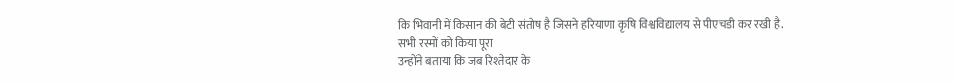कि भिवानी में किसान की बेटी संतोष है जिसने हरियाणा कृषि विश्वविद्यालय से पीएचडी कर रखी है.
सभी रस्मों को किया पूरा
उन्होंने बताया कि जब रिश्तेदार के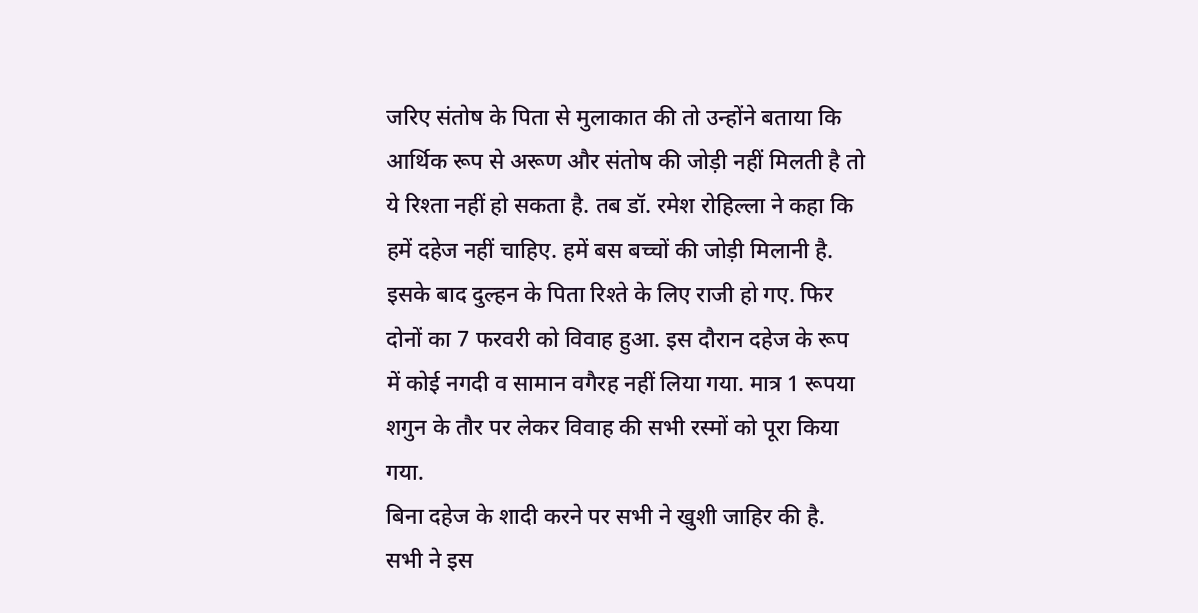जरिए संतोष के पिता से मुलाकात की तो उन्होंने बताया कि आर्थिक रूप से अरूण और संतोष की जोड़ी नहीं मिलती है तो ये रिश्ता नहीं हो सकता है. तब डॉ. रमेश रोहिल्ला ने कहा कि हमें दहेज नहीं चाहिए. हमें बस बच्चों की जोड़ी मिलानी है. इसके बाद दुल्हन के पिता रिश्ते के लिए राजी हो गए. फिर दोनों का 7 फरवरी को विवाह हुआ. इस दौरान दहेज के रूप में कोई नगदी व सामान वगैरह नहीं लिया गया. मात्र 1 रूपया शगुन के तौर पर लेकर विवाह की सभी रस्मों को पूरा किया गया.
बिना दहेज के शादी करने पर सभी ने खुशी जाहिर की है. सभी ने इस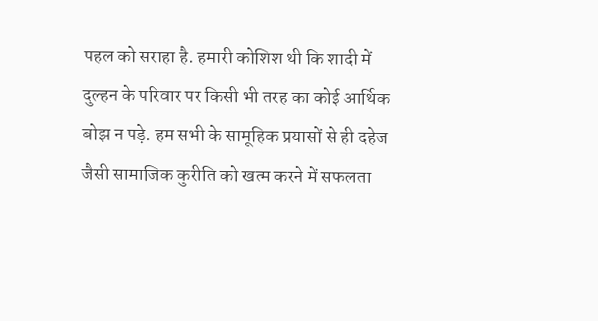पहल को सराहा है. हमारी कोशिश थी कि शादी में दुल्हन के परिवार पर किसी भी तरह का कोई आर्थिक बोझ न पड़े. हम सभी के सामूहिक प्रयासों से ही दहेज जैसी सामाजिक कुरीति को खत्म करने में सफलता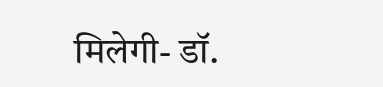मिलेगी- डॉ.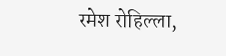रमेश रोहिल्ला,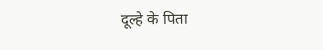दूल्हे के पिता